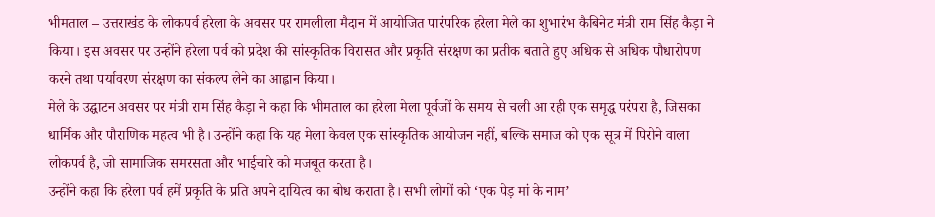भीमताल – उत्तराखंड के लोकपर्व हरेला के अवसर पर रामलीला मैदान में आयोजित पारंपरिक हरेला मेले का शुभारंभ कैबिनेट मंत्री राम सिंह कैड़ा ने किया। इस अवसर पर उन्होंने हरेला पर्व को प्रदेश की सांस्कृतिक विरासत और प्रकृति संरक्षण का प्रतीक बताते हुए अधिक से अधिक पौधारोपण करने तथा पर्यावरण संरक्षण का संकल्प लेने का आह्वान किया।
मेले के उद्घाटन अवसर पर मंत्री राम सिंह कैड़ा ने कहा कि भीमताल का हरेला मेला पूर्वजों के समय से चली आ रही एक समृद्ध परंपरा है, जिसका धार्मिक और पौराणिक महत्व भी है। उन्होंने कहा कि यह मेला केवल एक सांस्कृतिक आयोजन नहीं, बल्कि समाज को एक सूत्र में पिरोने वाला लोकपर्व है, जो सामाजिक समरसता और भाईचारे को मजबूत करता है।
उन्होंने कहा कि हरेला पर्व हमें प्रकृति के प्रति अपने दायित्व का बोध कराता है। सभी लोगों को ‘एक पेड़ मां के नाम’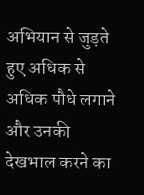अभियान से जुड़ते हुए अधिक से अधिक पौधे लगाने और उनकी देखभाल करने का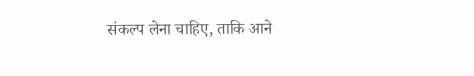संकल्प लेना चाहिए, ताकि आने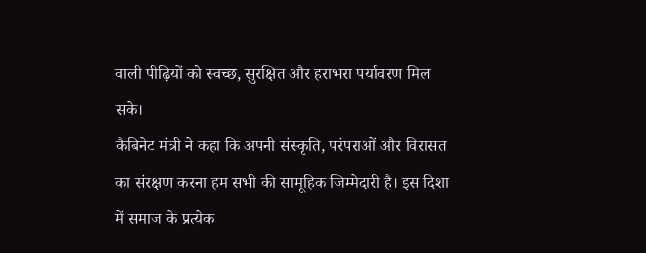वाली पीढ़ियों को स्वच्छ, सुरक्षित और हराभरा पर्यावरण मिल सके।
कैबिनेट मंत्री ने कहा कि अपनी संस्कृति, परंपराओं और विरासत का संरक्षण करना हम सभी की सामूहिक जिम्मेदारी है। इस दिशा में समाज के प्रत्येक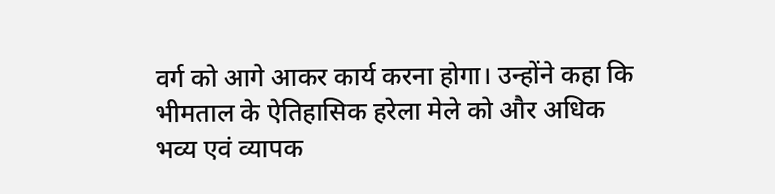वर्ग को आगे आकर कार्य करना होगा। उन्होंने कहा कि भीमताल के ऐतिहासिक हरेला मेले को और अधिक भव्य एवं व्यापक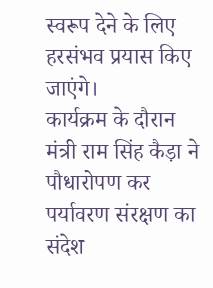स्वरूप देने के लिए हरसंभव प्रयास किए जाएंगे।
कार्यक्रम के दौरान मंत्री राम सिंह कैड़ा ने पौधारोपण कर पर्यावरण संरक्षण का संदेश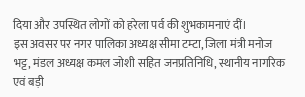दिया और उपस्थित लोगों को हरेला पर्व की शुभकामनाएं दीं।
इस अवसर पर नगर पालिका अध्यक्ष सीमा टम्टा, जिला मंत्री मनोज भट्ट, मंडल अध्यक्ष कमल जोशी सहित जनप्रतिनिधि, स्थानीय नागरिक एवं बड़ी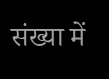संख्या में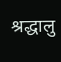श्रद्धालु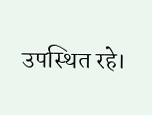उपस्थित रहे।